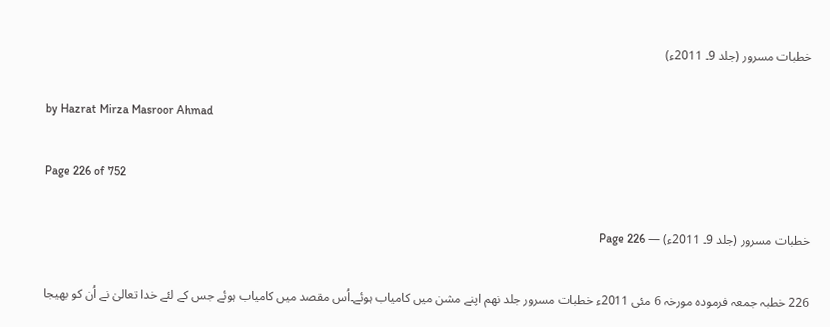خطبات مسرور (جلد 9۔ 2011ء)

by Hazrat Mirza Masroor Ahmad

Page 226 of 752

خطبات مسرور (جلد 9۔ 2011ء) — Page 226

226 خطبہ جمعہ فرمودہ مورخہ 6 مئی 2011ء خطبات مسرور جلد نهم اپنے مشن میں کامیاب ہوئے۔اُس مقصد میں کامیاب ہوئے جس کے لئے خدا تعالیٰ نے اُن کو بھیجا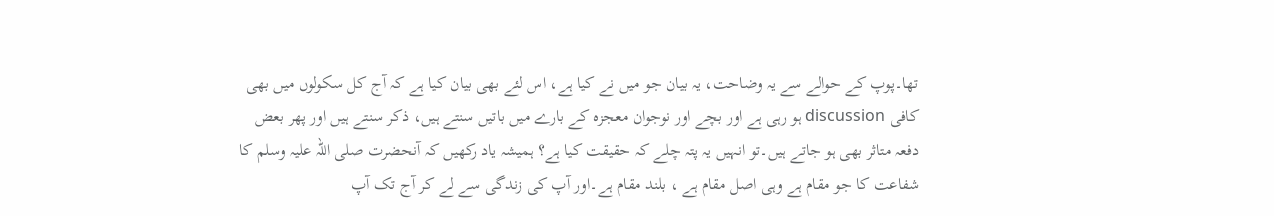تھا۔پوپ کے حوالے سے یہ وضاحت، یہ بیان جو میں نے کیا ہے، اس لئے بھی بیان کیا ہے کہ آج کل سکولوں میں بھی کافی discussion ہو رہی ہے اور بچے اور نوجوان معجزہ کے بارے میں باتیں سنتے ہیں، ذکر سنتے ہیں اور پھر بعض دفعہ متاثر بھی ہو جاتے ہیں۔تو انہیں یہ پتہ چلے کہ حقیقت کیا ہے؟ ہمیشہ یاد رکھیں کہ آنحضرت صلی اللہ علیہ وسلم کا شفاعت کا جو مقام ہے وہی اصل مقام ہے ، بلند مقام ہے۔اور آپ کی زندگی سے لے کر آج تک آپ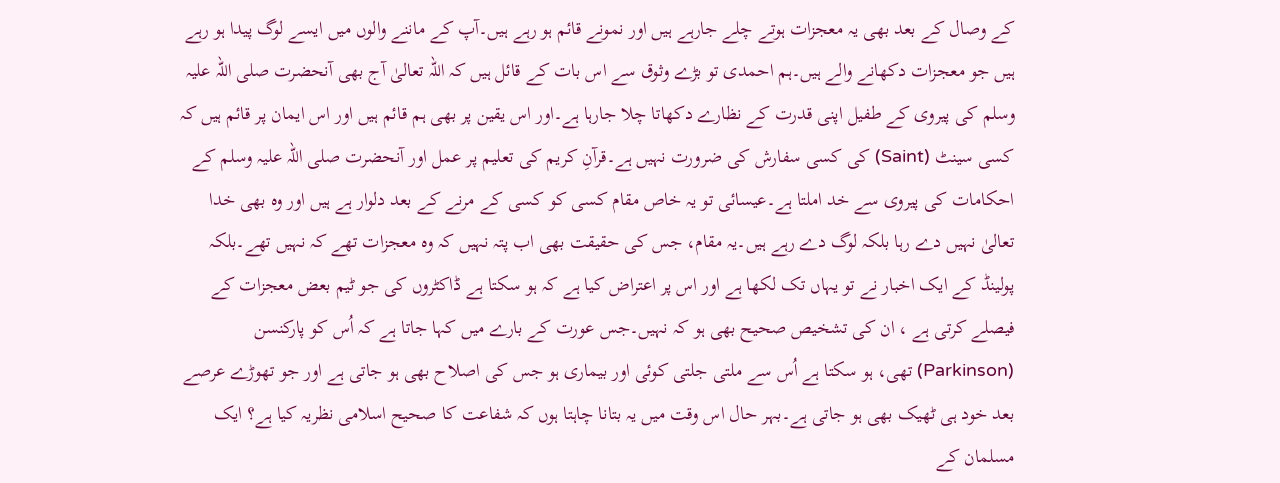کے وصال کے بعد بھی یہ معجزات ہوتے چلے جارہے ہیں اور نمونے قائم ہو رہے ہیں۔آپ کے ماننے والوں میں ایسے لوگ پیدا ہو رہے ہیں جو معجزات دکھانے والے ہیں۔ہم احمدی تو بڑے وثوق سے اس بات کے قائل ہیں کہ اللہ تعالیٰ آج بھی آنحضرت صلی اللہ علیہ وسلم کی پیروی کے طفیل اپنی قدرت کے نظارے دکھاتا چلا جارہا ہے۔اور اس یقین پر بھی ہم قائم ہیں اور اس ایمان پر قائم ہیں کہ کسی سینٹ (Saint) کی کسی سفارش کی ضرورت نہیں ہے۔قرآنِ کریم کی تعلیم پر عمل اور آنحضرت صلی اللہ علیہ وسلم کے احکامات کی پیروی سے خد املتا ہے۔عیسائی تو یہ خاص مقام کسی کو کسی کے مرنے کے بعد دلوار ہے ہیں اور وہ بھی خدا تعالیٰ نہیں دے رہا بلکہ لوگ دے رہے ہیں۔یہ مقام، جس کی حقیقت بھی اب پتہ نہیں کہ وہ معجزات تھے کہ نہیں تھے۔بلکہ پولینڈ کے ایک اخبار نے تو یہاں تک لکھا ہے اور اس پر اعتراض کیا ہے کہ ہو سکتا ہے ڈاکٹروں کی جو ٹیم بعض معجزات کے فیصلے کرتی ہے ، ان کی تشخیص صحیح بھی ہو کہ نہیں۔جس عورت کے بارے میں کہا جاتا ہے کہ اُس کو پارکنسن (Parkinson) تھی، ہو سکتا ہے اُس سے ملتی جلتی کوئی اور بیماری ہو جس کی اصلاح بھی ہو جاتی ہے اور جو تھوڑے عرصے بعد خود ہی ٹھیک بھی ہو جاتی ہے۔بہر حال اس وقت میں یہ بتانا چاہتا ہوں کہ شفاعت کا صحیح اسلامی نظریہ کیا ہے؟ ایک مسلمان کے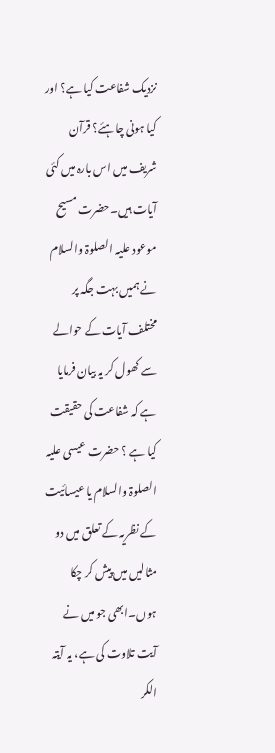نزدیک شفاعت کیا ہے؟ اور کیا ہونی چاہئے؟ قرآن شریف میں اس بارہ میں کئی آیات ہیں۔حضرت مسیح موعود علیہ الصلوۃ والسلام نے ہمیں بہت جگہ پر مختلف آیات کے حوالے سے کھول کر یہ بیان فرمایا ہے کہ شفاعت کی حقیقت کیا ہے ؟ حضرت عیسی علیہ الصلوۃ والسلام یا عیسائیت کے نظریہ کے تعلق میں دو مثالیں میں پیش کر چکا ہوں۔ابھی جو میں نے آیت تلاوت کی ہے، یہ آیتہ الکر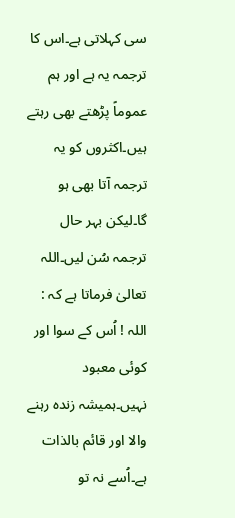سی کہلاتی ہے۔اس کا ترجمہ یہ ہے اور ہم عموماً پڑھتے بھی رہتے ہیں۔اکثروں کو یہ ترجمہ آتا بھی ہو گا۔لیکن بہر حال ترجمہ سُن لیں۔اللہ تعالیٰ فرماتا ہے کہ : اللہ ! اُس کے سوا اور کوئی معبود نہیں۔ہمیشہ زندہ رہنے والا اور قائم بالذات ہے۔اُسے نہ تو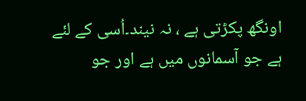اونگھ پکڑتی ہے ، نہ نیند۔اُسی کے لئے ہے جو آسمانوں میں ہے اور جو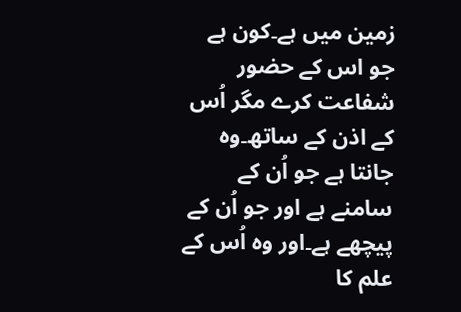زمین میں ہے۔کون ہے جو اس کے حضور شفاعت کرے مگر اُس کے اذن کے ساتھ۔وہ جانتا ہے جو اُن کے سامنے ہے اور جو اُن کے پیچھے ہے۔اور وہ اُس کے علم کا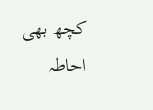کچھ بھی احاطہ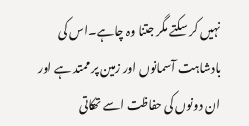نہیں کر سکتے مگر جتنا وہ چاہے۔اس کی بادشاہت آسمانوں اور زمین پر ممتد ہے اور ان دونوں کی حفاظت اسے تھکاتی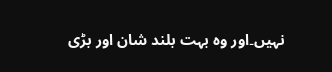نہیں۔اور وہ بہت بلند شان اور بڑی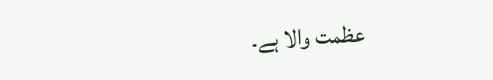عظمت والا ہے۔